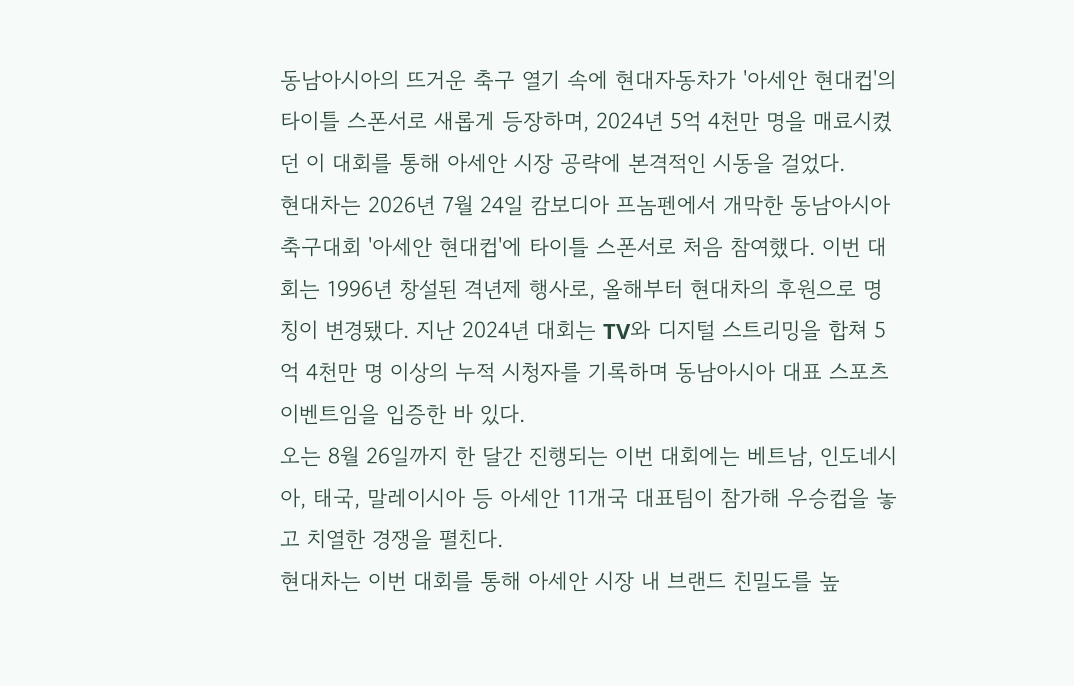동남아시아의 뜨거운 축구 열기 속에 현대자동차가 '아세안 현대컵'의 타이틀 스폰서로 새롭게 등장하며, 2024년 5억 4천만 명을 매료시켰던 이 대회를 통해 아세안 시장 공략에 본격적인 시동을 걸었다.
현대차는 2026년 7월 24일 캄보디아 프놈펜에서 개막한 동남아시아 축구대회 '아세안 현대컵'에 타이틀 스폰서로 처음 참여했다. 이번 대회는 1996년 창설된 격년제 행사로, 올해부터 현대차의 후원으로 명칭이 변경됐다. 지난 2024년 대회는 TV와 디지털 스트리밍을 합쳐 5억 4천만 명 이상의 누적 시청자를 기록하며 동남아시아 대표 스포츠 이벤트임을 입증한 바 있다.
오는 8월 26일까지 한 달간 진행되는 이번 대회에는 베트남, 인도네시아, 태국, 말레이시아 등 아세안 11개국 대표팀이 참가해 우승컵을 놓고 치열한 경쟁을 펼친다.
현대차는 이번 대회를 통해 아세안 시장 내 브랜드 친밀도를 높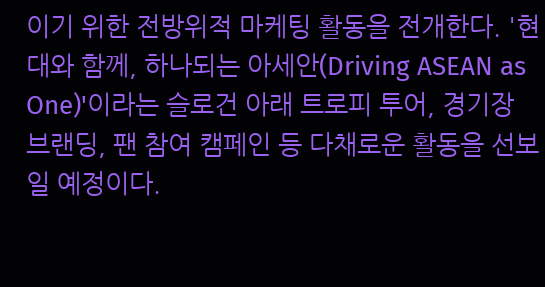이기 위한 전방위적 마케팅 활동을 전개한다. '현대와 함께, 하나되는 아세안(Driving ASEAN as One)'이라는 슬로건 아래 트로피 투어, 경기장 브랜딩, 팬 참여 캠페인 등 다채로운 활동을 선보일 예정이다.